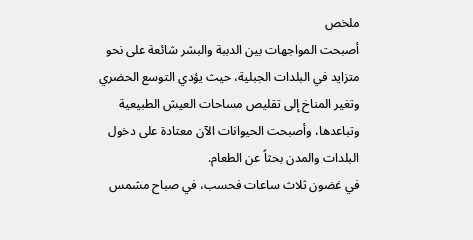ملخص
أصبحت المواجهات بين الدببة والبشر شائعة على نحو متزايد في البلدات الجبلية، حيث يؤدي التوسع الحضري وتغير المناخ إلى تقليص مساحات العيش الطبيعية وتباعدها، وأصبحت الحيوانات الآن معتادة على دخول البلدات والمدن بحثاً عن الطعام.
في غضون ثلاث ساعات فحسب، في صباح مشمس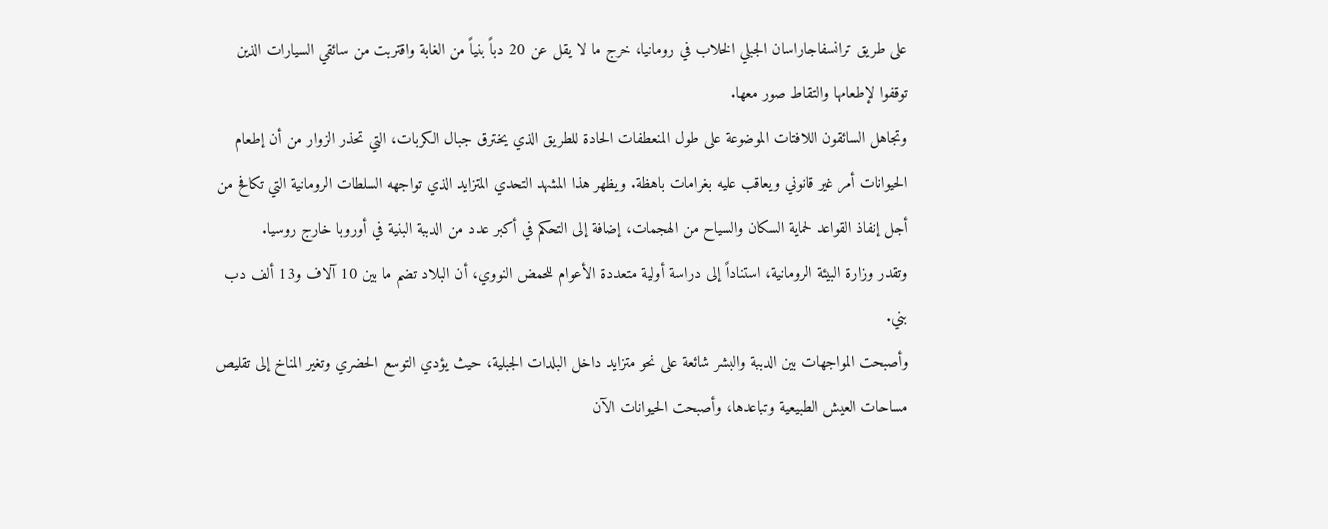على طريق ترانسفاجاراسان الجبلي الخلاب في رومانيا، خرج ما لا يقل عن 20 دباً بنياً من الغابة واقتربت من سائقي السيارات الذين توقفوا لإطعامها والتقاط صور معها.
وتجاهل السائقون اللافتات الموضوعة على طول المنعطفات الحادة للطريق الذي يخترق جبال الكربات، التي تحذر الزوار من أن إطعام الحيوانات أمر غير قانوني ويعاقب عليه بغرامات باهظة. ويظهر هذا المشهد التحدي المتزايد الذي تواجهه السلطات الرومانية التي تكافح من أجل إنفاذ القواعد لحماية السكان والسياح من الهجمات، إضافة إلى التحكم في أكبر عدد من الدببة البنية في أوروبا خارج روسيا.
وتقدر وزارة البيئة الرومانية، استناداً إلى دراسة أولية متعددة الأعوام للحمض النووي، أن البلاد تضم ما بين 10 آلاف و13 ألف دب بني.
وأصبحت المواجهات بين الدببة والبشر شائعة على نحو متزايد داخل البلدات الجبلية، حيث يؤدي التوسع الحضري وتغير المناخ إلى تقليص مساحات العيش الطبيعية وتباعدها، وأصبحت الحيوانات الآن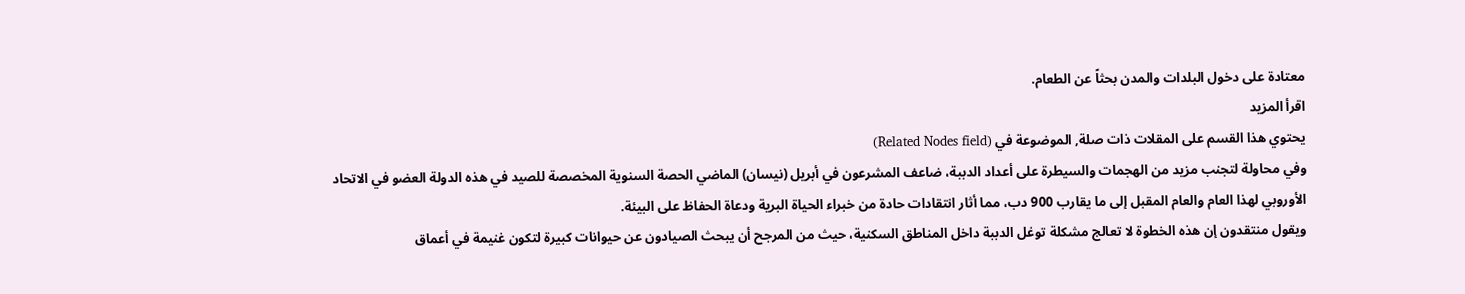معتادة على دخول البلدات والمدن بحثاً عن الطعام.
اقرأ المزيد
يحتوي هذا القسم على المقلات ذات صلة, الموضوعة في (Related Nodes field)
وفي محاولة لتجنب مزيد من الهجمات والسيطرة على أعداد الدببة، ضاعف المشرعون في أبريل (نيسان) الماضي الحصة السنوية المخصصة للصيد في هذه الدولة العضو في الاتحاد الأوروبي لهذا العام والعام المقبل إلى ما يقارب 900 دب، مما أثار انتقادات حادة من خبراء الحياة البرية ودعاة الحفاظ على البيئة.
ويقول منتقدون إن هذه الخطوة لا تعالج مشكلة توغل الدببة داخل المناطق السكنية، حيث من المرجح أن يبحث الصيادون عن حيوانات كبيرة لتكون غنيمة في أعماق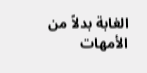الغابة بدلاً من الأمهات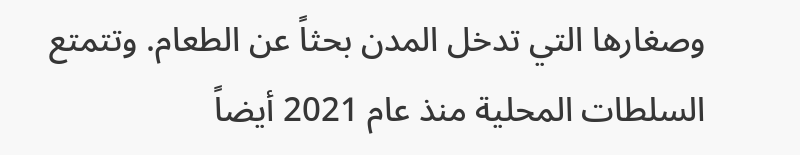وصغارها التي تدخل المدن بحثاً عن الطعام. وتتمتع السلطات المحلية منذ عام 2021 أيضاً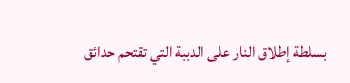بسلطة إطلاق النار على الدببة التي تقتحم حدائق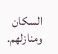السكان ومنازلهم.